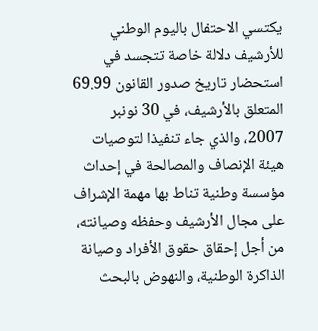يكتسي الاحتفال باليوم الوطني للأرشيف دلالة خاصة تتجسد في استحضار تاريخ صدور القانون 69.99 المتعلق بالأرشيف، في 30 نونبر 2007، والذي جاء تنفيذا لتوصيات هيئة الإنصاف والمصالحة في إحداث مؤسسة وطنية تناط بها مهمة الإشراف على مجال الأرشيف وحفظه وصيانته، من أجل إحقاق حقوق الأفراد وصيانة الذاكرة الوطنية، والنهوض بالبحث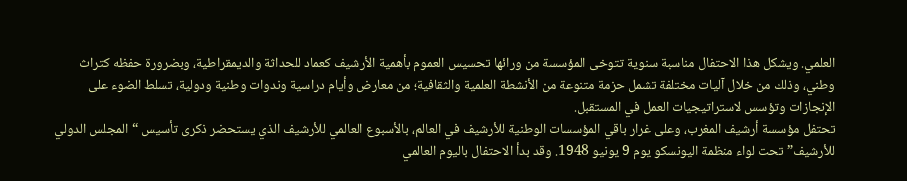العلمي. ويشكل هذا الاحتفال مناسبة سنوية تتوخى المؤسسة من ورائها تحسيس العموم بأهمية الأرشيف كعماد للحداثة والديمقراطية، وبضرورة حفظه كتراث وطني، وذلك من خلال آليات مختلفة تشمل حزمة متنوعة من الأنشطة العلمية والثقافية؛ من معارض وأيام دراسية وندوات وطنية ودولية، تسلط الضوء على الإنجازات وتؤسس لاستراتيجيات العمل في المستقبل.
تحتفل مؤسسة أرشيف المغرب، وعلى غرار باقي المؤسسات الوطنية للأرشيف في العالم، بالأسبوع العالمي للأرشيف الذي يستحضر ذكرى تأسيس “المجلس الدولي للأرشيف” تحت لواء منظمة اليونسكو يوم 9 يونيو 1948. وقد بدأ الاحتفال باليوم العالمي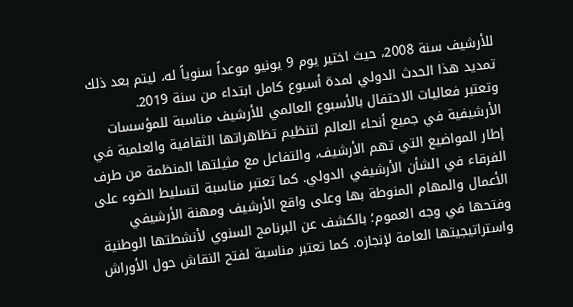للأرشيف سنة 2008، حيث اختير يوم 9 يونيو موعداً سنوياً له، ليتم بعد ذلك تمديد هذا الحدث الدولي لمدة أسبوع كامل ابتداء من سنة 2019.
وتعتبر فعاليات الاحتفال بالأسبوع العالمي للأرشيف مناسبة للمؤسسات الأرشيفية في جميع أنحاء العالم لتنظيم تظاهراتها الثقافية والعلمية في إطار المواضيع التي تهم الأرشيف، والتفاعل مع مثيلتها المنظمة من طرف الفرقاء في الشأن الأرشيفي الدولي. كما تعتبر مناسبة لتسليط الضوء على الأعمال والمهام المنوطة بها وعلى واقع الأرشيف ومهنة الأرشيفي وفتحها في وجه العموم؛ بالكشف عن البرنامج السنوي لأنشطتها الوطنية واستراتيجيتها العامة لإنجازه. كما تعتبر مناسبة لفتح النقاش حول الأوراش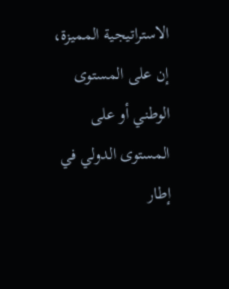الاستراتيجية المميزة، إن على المستوى الوطني أو على المستوى الدولي في إطار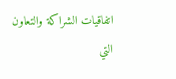اتفاقيات الشراكة والتعاون التي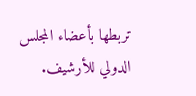تربطها بأعضاء المجلس الدولي للأرشيف.